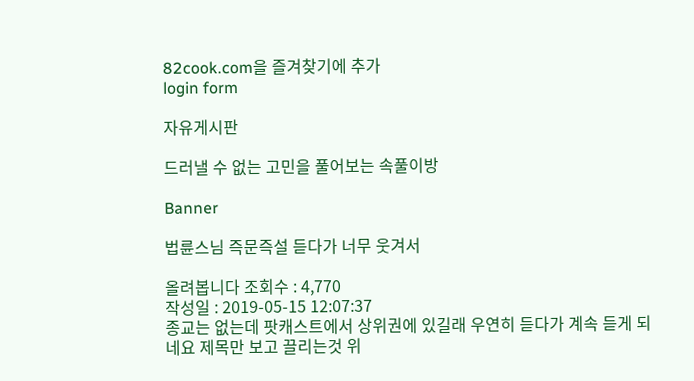82cook.com을 즐겨찾기에 추가
login form

자유게시판

드러낼 수 없는 고민을 풀어보는 속풀이방

Banner

법륜스님 즉문즉설 듣다가 너무 웃겨서

올려봅니다 조회수 : 4,770
작성일 : 2019-05-15 12:07:37
종교는 없는데 팟캐스트에서 상위권에 있길래 우연히 듣다가 계속 듣게 되네요 제목만 보고 끌리는것 위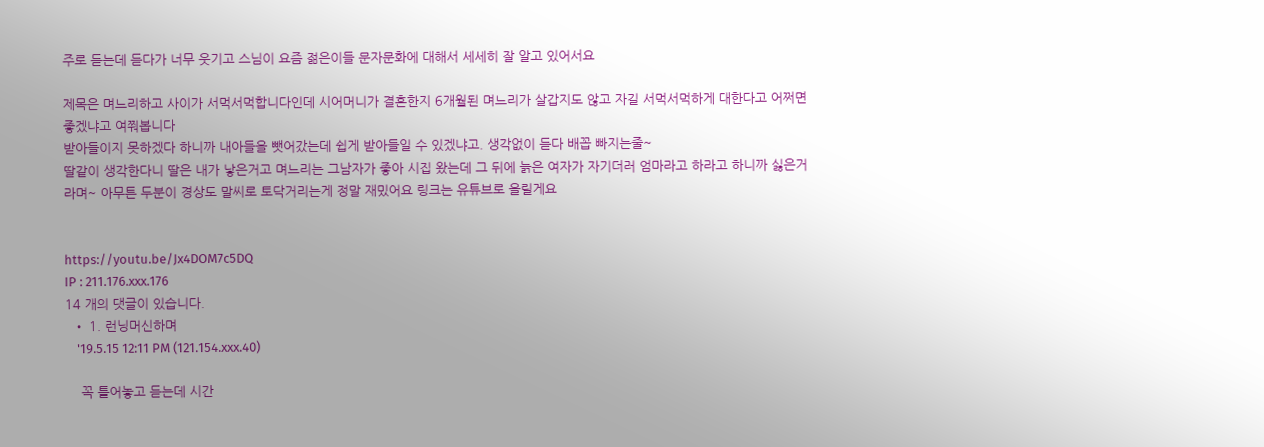주로 듣는데 듣다가 너무 웃기고 스님이 요즘 젊은이들 문자문화에 대해서 세세히 잘 알고 있어서요

제목은 며느리하고 사이가 서먹서먹합니다인데 시어머니가 결혼한지 6개월된 며느리가 살갑지도 않고 자길 서먹서먹하게 대한다고 어쩌면 좋겠냐고 여쭤봅니다
받아들이지 못하겠다 하니까 내아들을 뺏어갔는데 쉽게 받아들일 수 있겠냐고. 생각없이 듣다 배꼽 빠지는줄~
딸같이 생각한다니 딸은 내가 낳은거고 며느리는 그남자가 좋아 시집 왔는데 그 뒤에 늙은 여자가 자기더러 엄마라고 하라고 하니까 싫은거라며~ 아무튼 두분이 경상도 말씨로 토닥거리는게 정말 재밌어요 링크는 유튜브로 올릴게요


https://youtu.be/Jx4DOM7c5DQ
IP : 211.176.xxx.176
14 개의 댓글이 있습니다.
  • 1. 런닝머신하며
    '19.5.15 12:11 PM (121.154.xxx.40)

    꼭 틀어놓고 듣는데 시간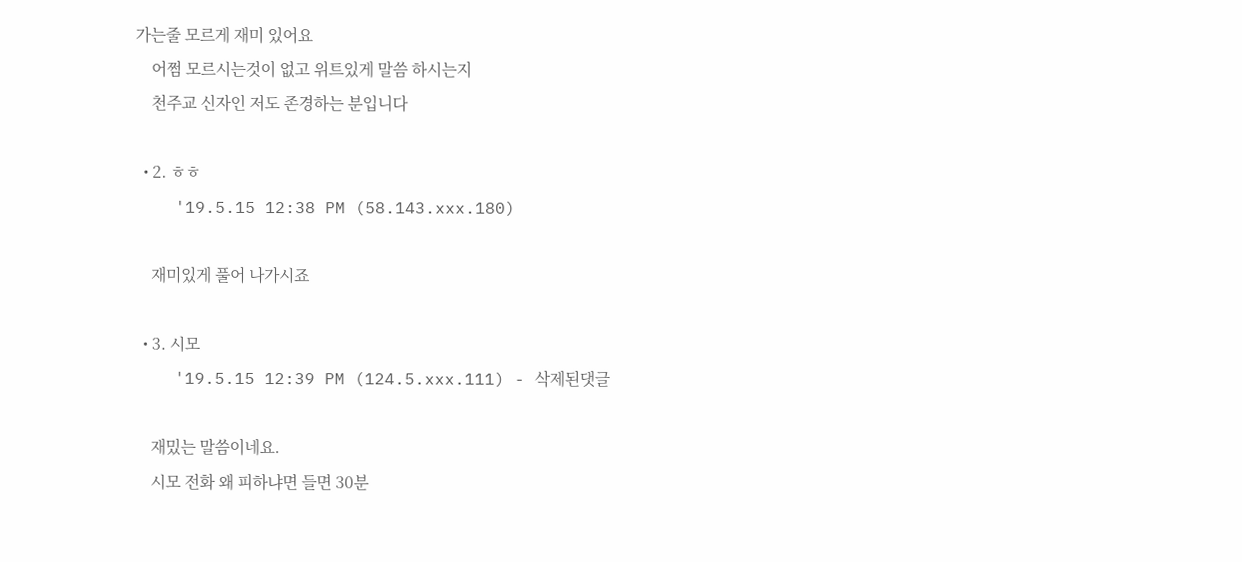가는줄 모르게 재미 있어요
    어쩜 모르시는것이 없고 위트있게 말씀 하시는지
    천주교 신자인 저도 존경하는 분입니다

  • 2. ㅎㅎ
    '19.5.15 12:38 PM (58.143.xxx.180)

    재미있게 풀어 나가시죠

  • 3. 시모
    '19.5.15 12:39 PM (124.5.xxx.111) - 삭제된댓글

    재밌는 말씀이네요.
    시모 전화 왜 피하냐면 들면 30분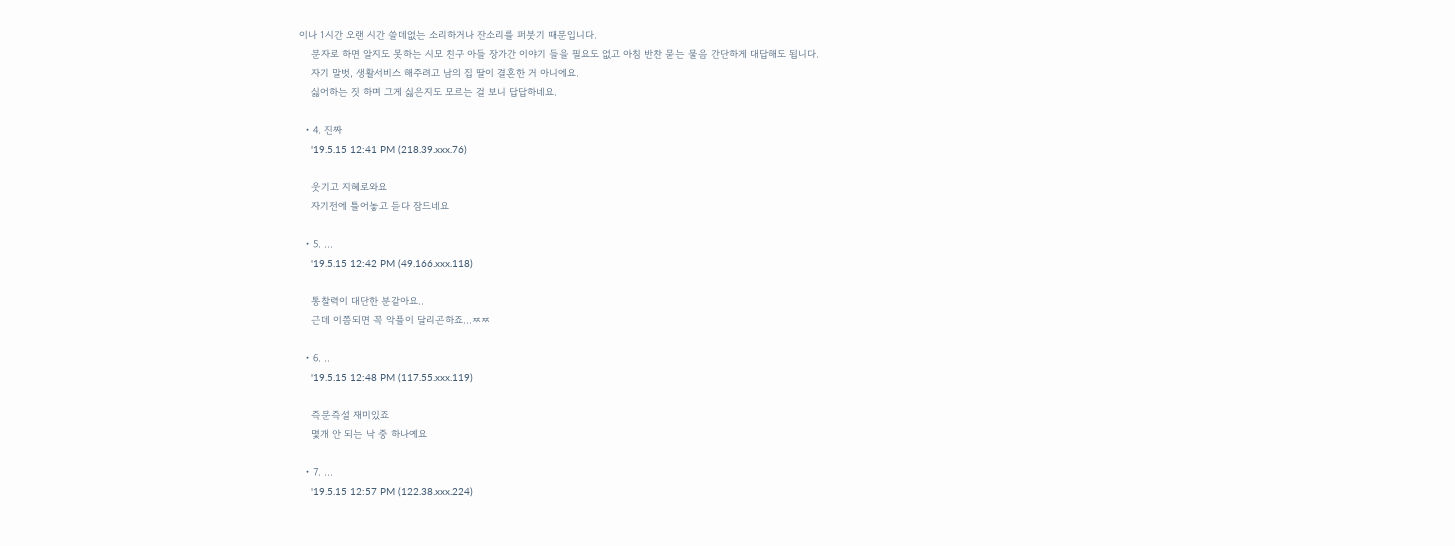이나 1시간 오랜 시간 쓸데없는 소리하거나 잔소리를 퍼붓기 때문입니다.
    문자로 하면 알지도 못하는 시모 친구 아들 장가간 이야기 들을 필요도 없고 아침 반찬 묻는 물음 간단하게 대답해도 됩니다.
    자기 말벗, 생활서비스 해주려고 남의 집 딸이 결혼한 거 아니에요.
    싫어하는 짓 하며 그게 싫은지도 모르는 걸 보니 답답하네요.

  • 4. 진짜
    '19.5.15 12:41 PM (218.39.xxx.76)

    웃기고 지혜로와요
    자기전에 틀어놓고 듣다 잠드네요

  • 5. ...
    '19.5.15 12:42 PM (49.166.xxx.118)

    통찰력이 대단한 분같아요..
    근데 이쯤되면 꼭 악플이 달리곤하죠...ㅉㅉ

  • 6. ..
    '19.5.15 12:48 PM (117.55.xxx.119)

    즉문즉설 재미있죠
    몇개 안 되는 낙 중 하나예요

  • 7. ...
    '19.5.15 12:57 PM (122.38.xxx.224)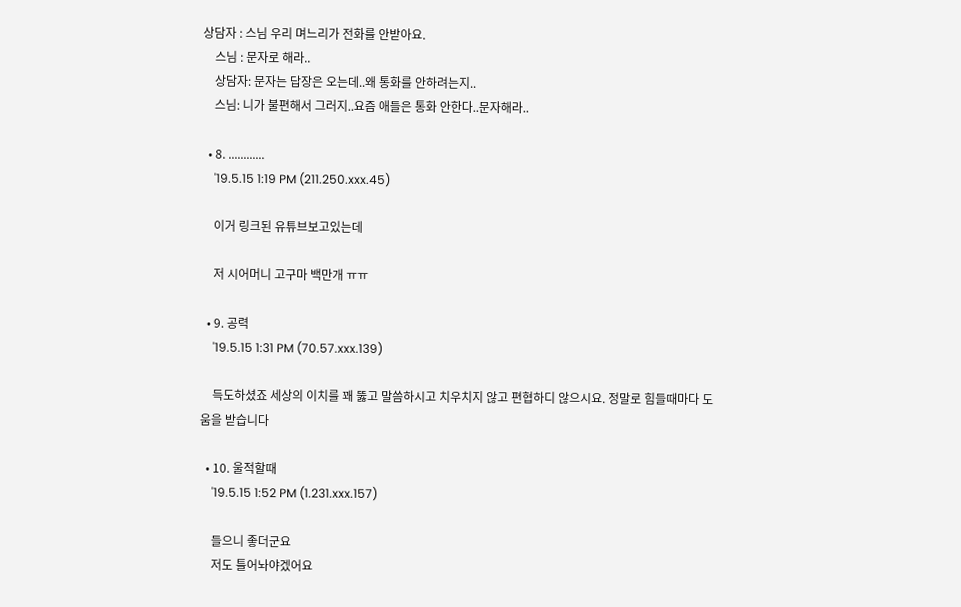상담자 : 스님 우리 며느리가 전화를 안받아요.
    스님 : 문자로 해라..
    상담자: 문자는 답장은 오는데..왜 통화를 안하려는지..
    스님: 니가 불편해서 그러지..요즘 애들은 통화 안한다..문자해라..

  • 8. ............
    '19.5.15 1:19 PM (211.250.xxx.45)

    이거 링크된 유튜브보고있는데

    저 시어머니 고구마 백만개 ㅠㅠ

  • 9. 공력
    '19.5.15 1:31 PM (70.57.xxx.139)

    득도하셨죠 세상의 이치를 꽤 뚫고 말씀하시고 치우치지 않고 편협하디 않으시요. 정말로 힘들때마다 도움을 받습니다

  • 10. 울적할때
    '19.5.15 1:52 PM (1.231.xxx.157)

    들으니 좋더군요
    저도 틀어놔야겠어요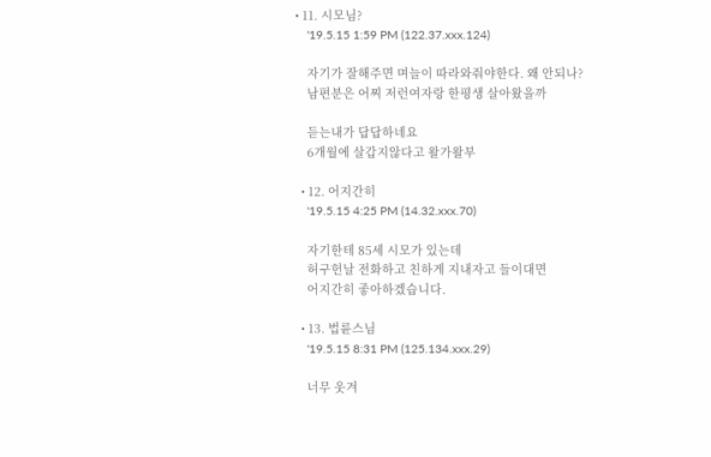• 11. 시모님?
    '19.5.15 1:59 PM (122.37.xxx.124)

    자기가 잘해주면 며늘이 따라와줘야한다. 왜 안되나?
    남편분은 어찌 저런여자랑 한평생 살아왔을까

    듣는내가 답답하네요
    6개월에 살갑지않다고 왈가왈부

  • 12. 어지간히
    '19.5.15 4:25 PM (14.32.xxx.70)

    자기한테 85세 시모가 있는데
    허구헌날 전화하고 친하게 지내자고 들이대면
    어지간히 좋아하겠습니다.

  • 13. 법륜스님
    '19.5.15 8:31 PM (125.134.xxx.29)

    너무 웃겨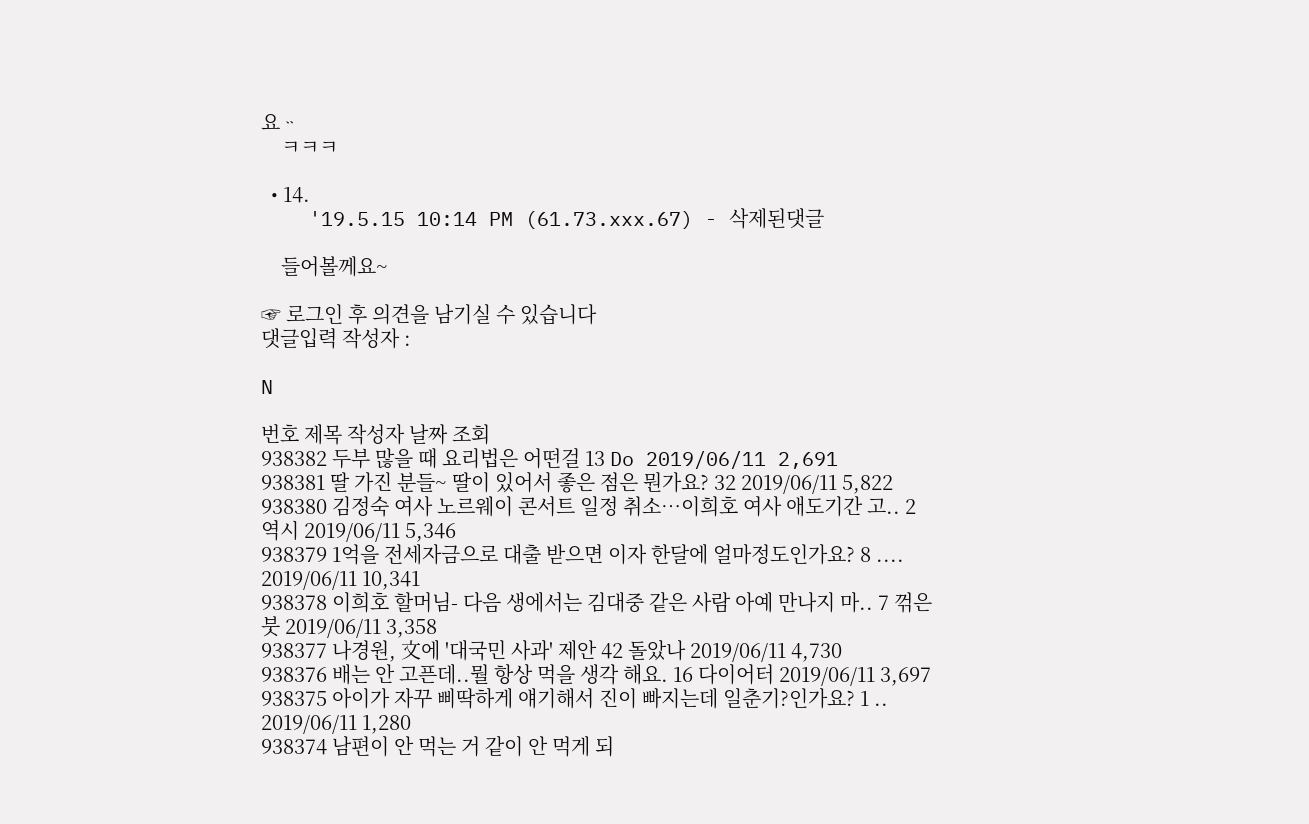요ᆢ
    ㅋㅋㅋ

  • 14.
    '19.5.15 10:14 PM (61.73.xxx.67) - 삭제된댓글

    들어볼께요~

☞ 로그인 후 의견을 남기실 수 있습니다
댓글입력 작성자 :

N

번호 제목 작성자 날짜 조회
938382 두부 많을 때 요리법은 어떤걸 13 Do 2019/06/11 2,691
938381 딸 가진 분들~ 딸이 있어서 좋은 점은 뭔가요? 32 2019/06/11 5,822
938380 김정숙 여사 노르웨이 콘서트 일정 취소…이희호 여사 애도기간 고.. 2 역시 2019/06/11 5,346
938379 1억을 전세자금으로 대출 받으면 이자 한달에 얼마정도인가요? 8 .... 2019/06/11 10,341
938378 이희호 할머님- 다음 생에서는 김대중 같은 사람 아예 만나지 마.. 7 꺾은붓 2019/06/11 3,358
938377 나경원, 文에 '대국민 사과' 제안 42 돌았나 2019/06/11 4,730
938376 배는 안 고픈데..뭘 항상 먹을 생각 해요. 16 다이어터 2019/06/11 3,697
938375 아이가 자꾸 삐딱하게 얘기해서 진이 빠지는데 일춘기?인가요? 1 .. 2019/06/11 1,280
938374 남편이 안 먹는 거 같이 안 먹게 되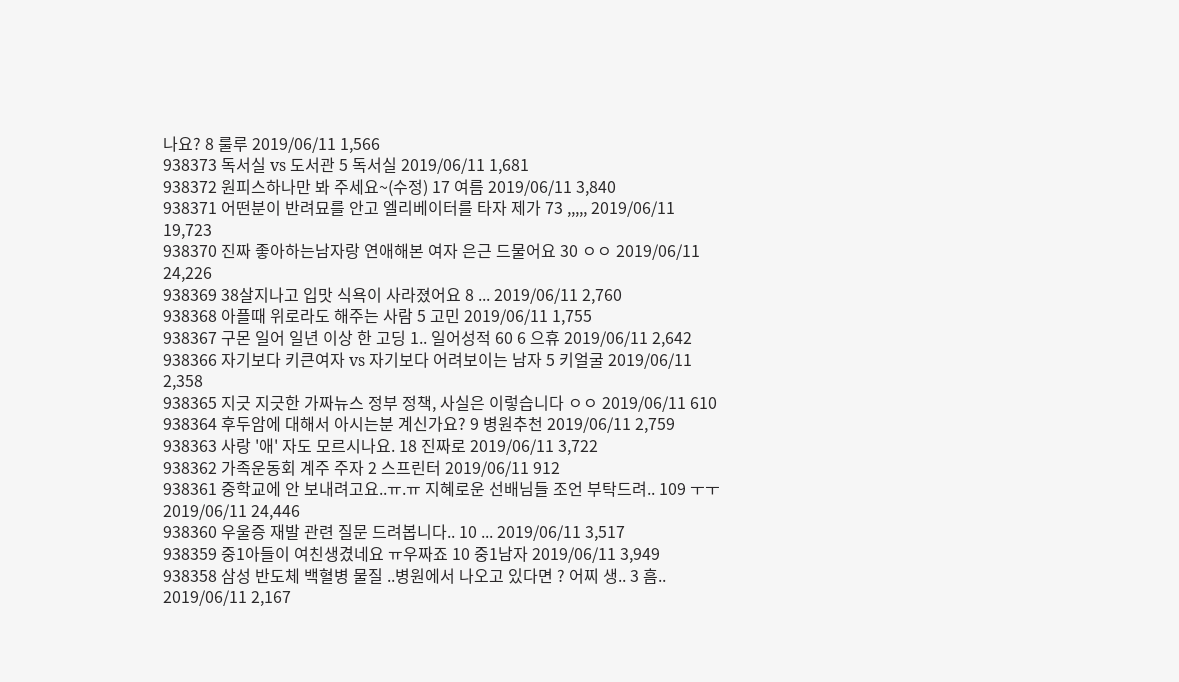나요? 8 룰루 2019/06/11 1,566
938373 독서실 vs 도서관 5 독서실 2019/06/11 1,681
938372 원피스하나만 봐 주세요~(수정) 17 여름 2019/06/11 3,840
938371 어떤분이 반려묘를 안고 엘리베이터를 타자 제가 73 ,,,,, 2019/06/11 19,723
938370 진짜 좋아하는남자랑 연애해본 여자 은근 드물어요 30 ㅇㅇ 2019/06/11 24,226
938369 38살지나고 입맛 식욕이 사라졌어요 8 ... 2019/06/11 2,760
938368 아플때 위로라도 해주는 사람 5 고민 2019/06/11 1,755
938367 구몬 일어 일년 이상 한 고딩 1.. 일어성적 60 6 으휴 2019/06/11 2,642
938366 자기보다 키큰여자 vs 자기보다 어려보이는 남자 5 키얼굴 2019/06/11 2,358
938365 지긋 지긋한 가짜뉴스 정부 정책, 사실은 이렇습니다 ㅇㅇ 2019/06/11 610
938364 후두암에 대해서 아시는분 계신가요? 9 병원추천 2019/06/11 2,759
938363 사랑 '애' 자도 모르시나요. 18 진짜로 2019/06/11 3,722
938362 가족운동회 계주 주자 2 스프린터 2019/06/11 912
938361 중학교에 안 보내려고요..ㅠ.ㅠ 지혜로운 선배님들 조언 부탁드려.. 109 ㅜㅜ 2019/06/11 24,446
938360 우울증 재발 관련 질문 드려봅니다.. 10 ... 2019/06/11 3,517
938359 중1아들이 여친생겼네요 ㅠ우짜죠 10 중1남자 2019/06/11 3,949
938358 삼성 반도체 백혈병 물질 ..병원에서 나오고 있다면 ? 어찌 생.. 3 흠.. 2019/06/11 2,167